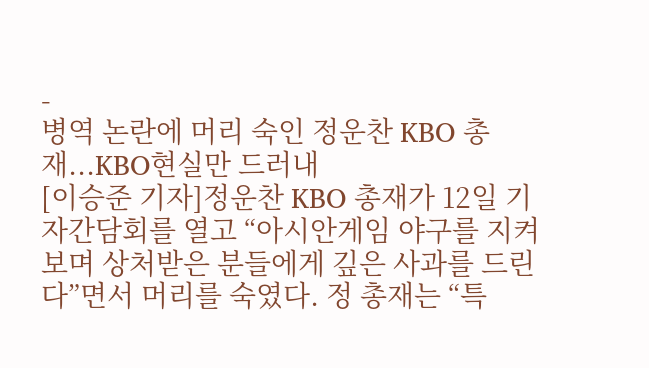-
병역 논란에 머리 숙인 정운찬 KBO 총재...KBO현실만 드러내
[이승준 기자]정운찬 KBO 총재가 12일 기자간담회를 열고 “아시안게임 야구를 지켜보며 상처받은 분들에게 깊은 사과를 드린다”면서 머리를 숙였다. 정 총재는 “특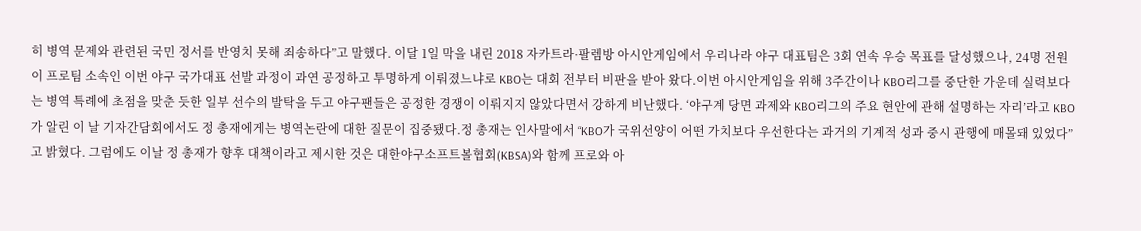히 병역 문제와 관련된 국민 정서를 반영치 못해 죄송하다”고 말했다. 이달 1일 막을 내린 2018 자카트라·팔렘방 아시안게임에서 우리나라 야구 대표팀은 3회 연속 우승 목표를 달성했으나, 24명 전원이 프로팀 소속인 이번 야구 국가대표 선발 과정이 과연 공정하고 투명하게 이뤄졌느냐로 KBO는 대회 전부터 비판을 받아 왔다.이번 아시안게임을 위해 3주간이나 KBO리그를 중단한 가운데 실력보다는 병역 특례에 초점을 맞춘 듯한 일부 선수의 발탁을 두고 야구팬들은 공정한 경쟁이 이뤄지지 않았다면서 강하게 비난했다. ‘야구계 당면 과제와 KBO리그의 주요 현안에 관해 설명하는 자리’라고 KBO가 알린 이 날 기자간담회에서도 정 총재에게는 병역논란에 대한 질문이 집중됐다.정 총재는 인사말에서 “KBO가 국위선양이 어떤 가치보다 우선한다는 과거의 기계적 성과 중시 관행에 매몰돼 있었다”고 밝혔다. 그럼에도 이날 정 총재가 향후 대책이라고 제시한 것은 대한야구소프트볼협회(KBSA)와 함께 프로와 아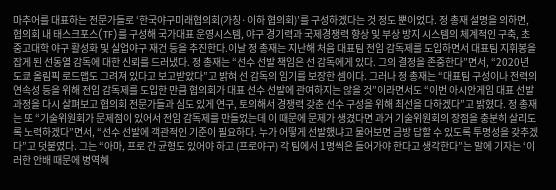마추어를 대표하는 전문가들로 ‘한국야구미래협의회(가칭·이하 협의회)’를 구성하겠다는 것 정도 뿐이었다. 정 총재 설명을 의하면, 협의회 내 태스크포스(TF)를 구성해 국가대표 운영시스템, 야구 경기력과 국제경쟁력 향상 및 부상 방지 시스템의 체계적인 구축, 초중고대학 야구 활성화 및 실업야구 재건 등을 추진한다.이날 정 총재는 지난해 처음 대표팀 전임 감독제를 도입하면서 대표팀 지휘봉을 잡게 된 선동열 감독에 대한 신뢰를 드러냈다. 정 총재는 “선수 선발 책임은 선 감독에게 있다. 그의 결정을 존중한다”면서, “2020년 도쿄 올림픽 로드맵도 그려져 있다고 보고받았다”고 밝혀 선 감독의 임기를 보장한 셈이다. 그러나 정 총재는 “대표팀 구성이나 전력의 연속성 등을 위해 전임 감독제를 도입한 만큼 협의회가 대표 선수 선발에 관여하지는 않을 것”이라면서도 “이번 아시안게임 대표 선발 과정을 다시 살펴보고 협의회 전문가들과 심도 있게 연구, 토의해서 경쟁력 갖춘 선수 구성을 위해 최선을 다하겠다”고 밝혔다. 정 총재는 또 “기술위원회가 문제점이 있어서 전임 감독제를 만들었는데 이 때문에 문제가 생겼다면 과거 기술위원회의 장점을 충분히 살리도록 노력하겠다”면서, “선수 선발에 객관적인 기준이 필요하다. 누가 어떻게 선발했냐고 물어보면 금방 답할 수 있도록 투명성을 갖추겠다”고 덧붙였다. 그는 “아마, 프로 간 균형도 있어야 하고 (프로야구) 각 팀에서 1명씩은 들어가야 한다고 생각한다”는 말에 기자는 ‘이러한 안배 때문에 병역혜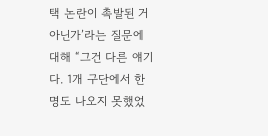택 논란이 촉발된 거 아닌가’라는 질문에 대해 “그건 다른 얘기다. 1개 구단에서 한 명도 나오지 못했었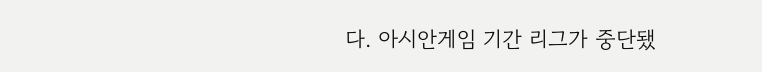다. 아시안게임 기간 리그가 중단됐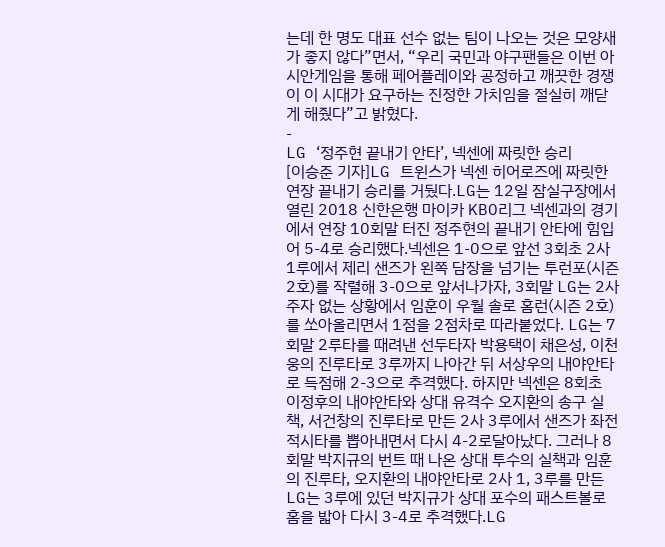는데 한 명도 대표 선수 없는 팀이 나오는 것은 모양새가 좋지 않다”면서, “우리 국민과 야구팬들은 이번 아시안게임을 통해 페어플레이와 공정하고 깨끗한 경쟁이 이 시대가 요구하는 진정한 가치임을 절실히 깨닫게 해줬다”고 밝혔다.
-
LG ‘정주현 끝내기 안타’, 넥센에 짜릿한 승리
[이승준 기자]LG 트윈스가 넥센 히어로즈에 짜릿한 연장 끝내기 승리를 거뒀다.LG는 12일 잠실구장에서 열린 2018 신한은행 마이카 KBO리그 넥센과의 경기에서 연장 10회말 터진 정주현의 끝내기 안타에 힘입어 5-4로 승리했다.넥센은 1-0으로 앞선 3회초 2사 1루에서 제리 샌즈가 왼쪽 담장을 넘기는 투런포(시즌 2호)를 작렬해 3-0으로 앞서나가자, 3회말 LG는 2사 주자 없는 상황에서 임훈이 우월 솔로 홈런(시즌 2호)를 쏘아올리면서 1점을 2점차로 따라붙었다. LG는 7회말 2루타를 때려낸 선두타자 박용택이 채은성, 이천웅의 진루타로 3루까지 나아간 뒤 서상우의 내야안타로 득점해 2-3으로 추격했다. 하지만 넥센은 8회초 이정후의 내야안타와 상대 유격수 오지환의 송구 실책, 서건창의 진루타로 만든 2사 3루에서 샌즈가 좌전 적시타를 뽑아내면서 다시 4-2로달아났다. 그러나 8회말 박지규의 번트 때 나온 상대 투수의 실책과 임훈의 진루타, 오지환의 내야안타로 2사 1, 3루를 만든 LG는 3루에 있던 박지규가 상대 포수의 패스트볼로 홈을 밟아 다시 3-4로 추격했다.LG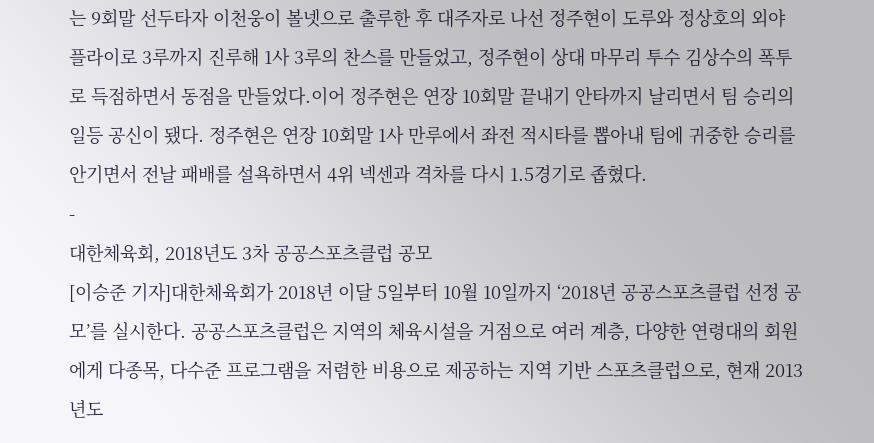는 9회말 선두타자 이천웅이 볼넷으로 출루한 후 대주자로 나선 정주현이 도루와 정상호의 외야 플라이로 3루까지 진루해 1사 3루의 찬스를 만들었고, 정주현이 상대 마무리 투수 김상수의 폭투로 득점하면서 동점을 만들었다.이어 정주현은 연장 10회말 끝내기 안타까지 날리면서 팀 승리의 일등 공신이 됐다. 정주현은 연장 10회말 1사 만루에서 좌전 적시타를 뽑아내 팀에 귀중한 승리를 안기면서 전날 패배를 설욕하면서 4위 넥센과 격차를 다시 1.5경기로 좁혔다.
-
대한체육회, 2018년도 3차 공공스포츠클럽 공모
[이승준 기자]대한체육회가 2018년 이달 5일부터 10월 10일까지 ‘2018년 공공스포츠클럽 선정 공모’를 실시한다. 공공스포츠클럽은 지역의 체육시설을 거점으로 여러 계층, 다양한 연령대의 회원에게 다종목, 다수준 프로그램을 저렴한 비용으로 제공하는 지역 기반 스포츠클럽으로, 현재 2013년도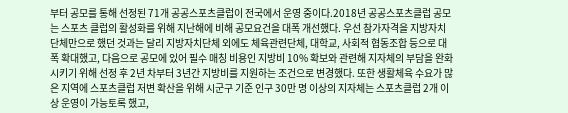부터 공모를 통해 선정된 71개 공공스포츠클럽이 전국에서 운영 중이다.2018년 공공스포츠클럽 공모는 스포츠 클럽의 활성화를 위해 지난해에 비해 공모요건을 대폭 개선했다. 우선 참가자격을 지방자치단체만으로 했던 것과는 달리 지방자치단체 외에도 체육관련단체, 대학교, 사회적 협동조합 등으로 대폭 확대했고, 다음으로 공모에 있어 필수 매칭 비용인 지방비 10% 확보와 관련해 지자체의 부담을 완화시키기 위해 선정 후 2년 차부터 3년간 지방비를 지원하는 조건으로 변경했다. 또한 생활체육 수요가 많은 지역에 스포츠클럽 저변 확산을 위해 시군구 기준 인구 30만 명 이상의 지자체는 스포츠클럽 2개 이상 운영이 가능토록 했고,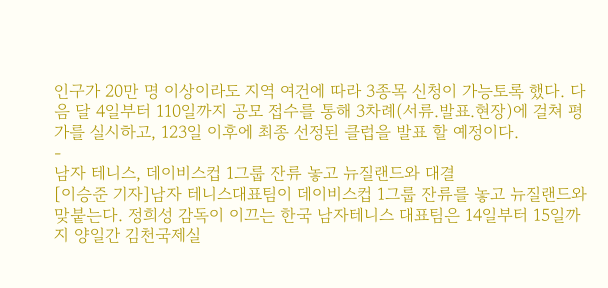인구가 20만 명 이상이라도 지역 여건에 따라 3종목 신청이 가능토록 했다. 다음 달 4일부터 110일까지 공모 접수를 통해 3차례(서류.발표.현장)에 걸쳐 평가를 실시하고, 123일 이후에 최종 선정된 클럽을 발표 할 예정이다.
-
남자 테니스, 데이비스컵 1그룹 잔류 놓고 뉴질랜드와 대결
[이승준 기자]남자 테니스대표팀이 데이비스컵 1그룹 잔류를 놓고 뉴질랜드와 맞붙는다. 정희성 감독이 이끄는 한국 남자테니스 대표팀은 14일부터 15일까지 양일간 김천국제실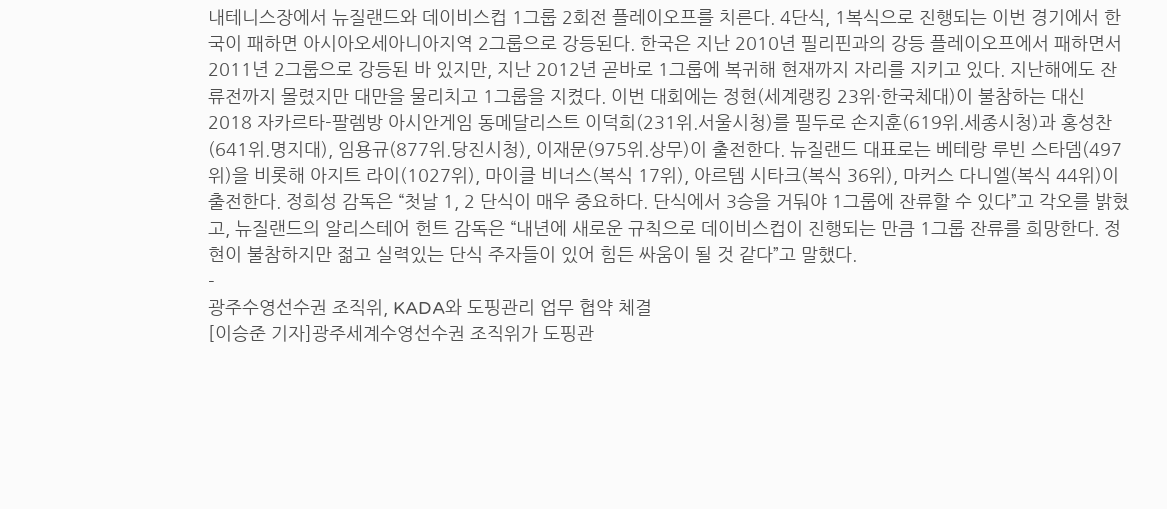내테니스장에서 뉴질랜드와 데이비스컵 1그룹 2회전 플레이오프를 치른다. 4단식, 1복식으로 진행되는 이번 경기에서 한국이 패하면 아시아오세아니아지역 2그룹으로 강등된다. 한국은 지난 2010년 필리핀과의 강등 플레이오프에서 패하면서 2011년 2그룹으로 강등된 바 있지만, 지난 2012년 곧바로 1그룹에 복귀해 현재까지 자리를 지키고 있다. 지난해에도 잔류전까지 몰렸지만 대만을 물리치고 1그룹을 지켰다. 이번 대회에는 정현(세계랭킹 23위·한국체대)이 불참하는 대신 2018 자카르타-팔렘방 아시안게임 동메달리스트 이덕희(231위.서울시청)를 필두로 손지훈(619위.세종시청)과 홍성찬(641위.명지대), 임용규(877위.당진시청), 이재문(975위.상무)이 출전한다. 뉴질랜드 대표로는 베테랑 루빈 스타뎀(497위)을 비롯해 아지트 라이(1027위), 마이클 비너스(복식 17위), 아르템 시타크(복식 36위), 마커스 다니엘(복식 44위)이 출전한다. 정희성 감독은 “첫날 1, 2 단식이 매우 중요하다. 단식에서 3승을 거둬야 1그룹에 잔류할 수 있다”고 각오를 밝혔고, 뉴질랜드의 알리스테어 헌트 감독은 “내년에 새로운 규칙으로 데이비스컵이 진행되는 만큼 1그룹 잔류를 희망한다. 정현이 불참하지만 젊고 실력있는 단식 주자들이 있어 힘든 싸움이 될 것 같다”고 말했다.
-
광주수영선수권 조직위, KADA와 도핑관리 업무 협약 체결
[이승준 기자]광주세계수영선수권 조직위가 도핑관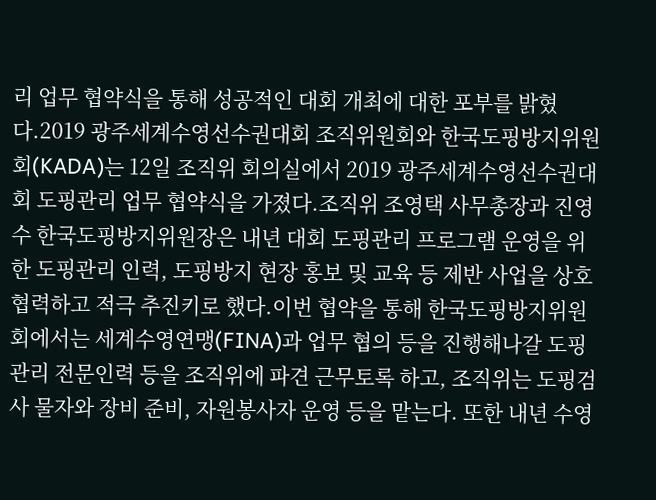리 업무 협약식을 통해 성공적인 대회 개최에 대한 포부를 밝혔다.2019 광주세계수영선수권대회 조직위원회와 한국도핑방지위원회(KADA)는 12일 조직위 회의실에서 2019 광주세계수영선수권대회 도핑관리 업무 협약식을 가졌다.조직위 조영택 사무총장과 진영수 한국도핑방지위원장은 내년 대회 도핑관리 프로그램 운영을 위한 도핑관리 인력, 도핑방지 현장 홍보 및 교육 등 제반 사업을 상호 협력하고 적극 추진키로 했다.이번 협약을 통해 한국도핑방지위원회에서는 세계수영연맹(FINA)과 업무 협의 등을 진행해나갈 도핑관리 전문인력 등을 조직위에 파견 근무토록 하고, 조직위는 도핑검사 물자와 장비 준비, 자원봉사자 운영 등을 맡는다. 또한 내년 수영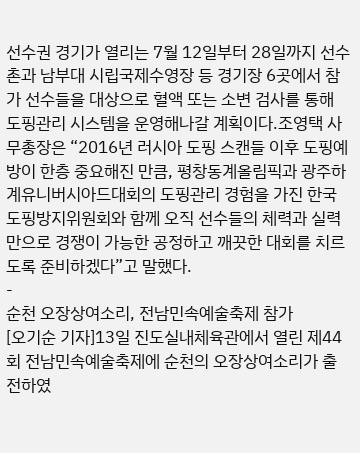선수권 경기가 열리는 7월 12일부터 28일까지 선수촌과 남부대 시립국제수영장 등 경기장 6곳에서 참가 선수들을 대상으로 혈액 또는 소변 검사를 통해 도핑관리 시스템을 운영해나갈 계획이다.조영택 사무총장은 “2016년 러시아 도핑 스캔들 이후 도핑예방이 한층 중요해진 만큼, 평창동계올림픽과 광주하계유니버시아드대회의 도핑관리 경험을 가진 한국도핑방지위원회와 함께 오직 선수들의 체력과 실력만으로 경쟁이 가능한 공정하고 깨끗한 대회를 치르도록 준비하겠다”고 말했다.
-
순천 오장상여소리, 전남민속예술축제 참가
[오기순 기자]13일 진도실내체육관에서 열린 제44회 전남민속예술축제에 순천의 오장상여소리가 출전하였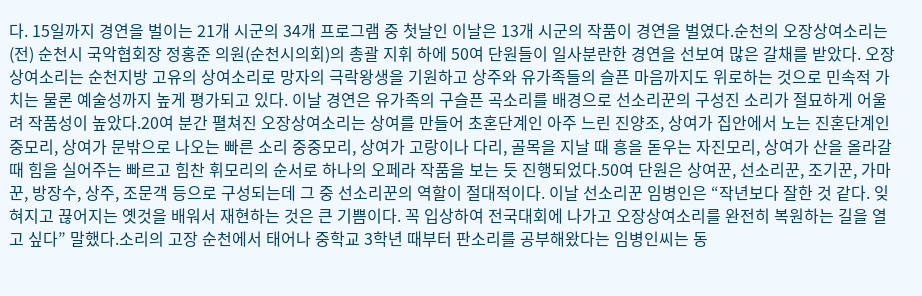다. 15일까지 경연을 벌이는 21개 시군의 34개 프로그램 중 첫날인 이날은 13개 시군의 작품이 경연을 벌였다.순천의 오장상여소리는 (전) 순천시 국악협회장 정홍준 의원(순천시의회)의 총괄 지휘 하에 50여 단원들이 일사분란한 경연을 선보여 많은 갈채를 받았다. 오장상여소리는 순천지방 고유의 상여소리로 망자의 극락왕생을 기원하고 상주와 유가족들의 슬픈 마음까지도 위로하는 것으로 민속적 가치는 물론 예술성까지 높게 평가되고 있다. 이날 경연은 유가족의 구슬픈 곡소리를 배경으로 선소리꾼의 구성진 소리가 절묘하게 어울려 작품성이 높았다.20여 분간 펼쳐진 오장상여소리는 상여를 만들어 초혼단계인 아주 느린 진양조, 상여가 집안에서 노는 진혼단계인 중모리, 상여가 문밖으로 나오는 빠른 소리 중중모리, 상여가 고랑이나 다리, 골목을 지날 때 흥을 돋우는 자진모리, 상여가 산을 올라갈 때 힘을 실어주는 빠르고 힘찬 휘모리의 순서로 하나의 오페라 작품을 보는 듯 진행되었다.50여 단원은 상여꾼, 선소리꾼, 조기꾼, 가마꾼, 방장수, 상주, 조문객 등으로 구성되는데 그 중 선소리꾼의 역할이 절대적이다. 이날 선소리꾼 임병인은 “작년보다 잘한 것 같다. 잊혀지고 끊어지는 옛것을 배워서 재현하는 것은 큰 기쁨이다. 꼭 입상하여 전국대회에 나가고 오장상여소리를 완전히 복원하는 길을 열고 싶다” 말했다.소리의 고장 순천에서 태어나 중학교 3학년 때부터 판소리를 공부해왔다는 임병인씨는 동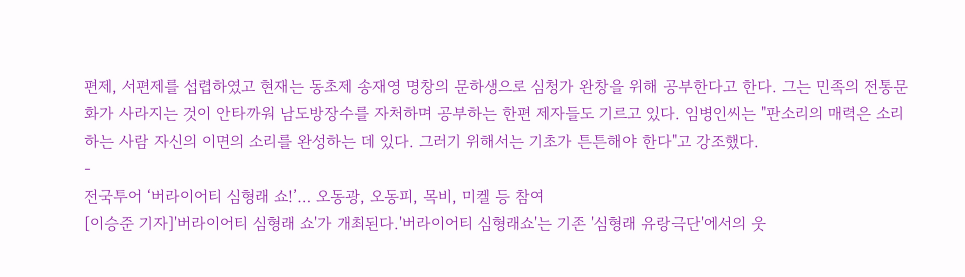편제, 서편제를 섭렵하였고 현재는 동초제 송재영 명창의 문하생으로 심청가 완창을 위해 공부한다고 한다. 그는 민족의 전통문화가 사라지는 것이 안타까워 남도방장수를 자처하며 공부하는 한편 제자들도 기르고 있다. 임병인씨는 "판소리의 매력은 소리하는 사람 자신의 이면의 소리를 완성하는 데 있다. 그러기 위해서는 기초가 튼튼해야 한다"고 강조했다.
-
전국투어 ‘버라이어티 심형래 쇼!’… 오동광, 오동피, 목비, 미켈 등 참여
[이승준 기자]'버라이어티 심형래 쇼'가 개최된다.'버라이어티 심형래쇼'는 기존 '심형래 유랑극단'에서의 웃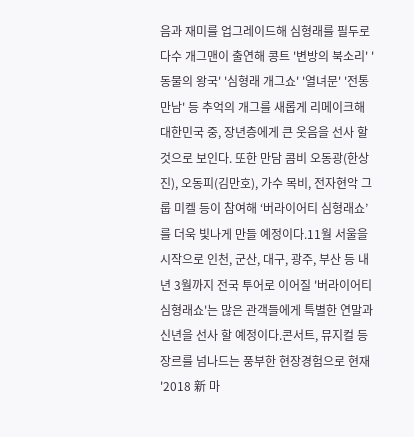음과 재미를 업그레이드해 심형래를 필두로 다수 개그맨이 출연해 콩트 '변방의 북소리' '동물의 왕국' '심형래 개그쇼' '열녀문' '전통 만남' 등 추억의 개그를 새롭게 리메이크해 대한민국 중, 장년층에게 큰 웃음을 선사 할 것으로 보인다. 또한 만담 콤비 오동광(한상진), 오동피(김만호), 가수 목비, 전자현악 그룹 미켈 등이 참여해 ‘버라이어티 심형래쇼’를 더욱 빛나게 만들 예정이다.11월 서울을 시작으로 인천, 군산, 대구, 광주, 부산 등 내년 3월까지 전국 투어로 이어질 '버라이어티 심형래쇼'는 많은 관객들에게 특별한 연말과 신년을 선사 할 예정이다.콘서트, 뮤지컬 등 장르를 넘나드는 풍부한 현장경험으로 현재 '2018 新 마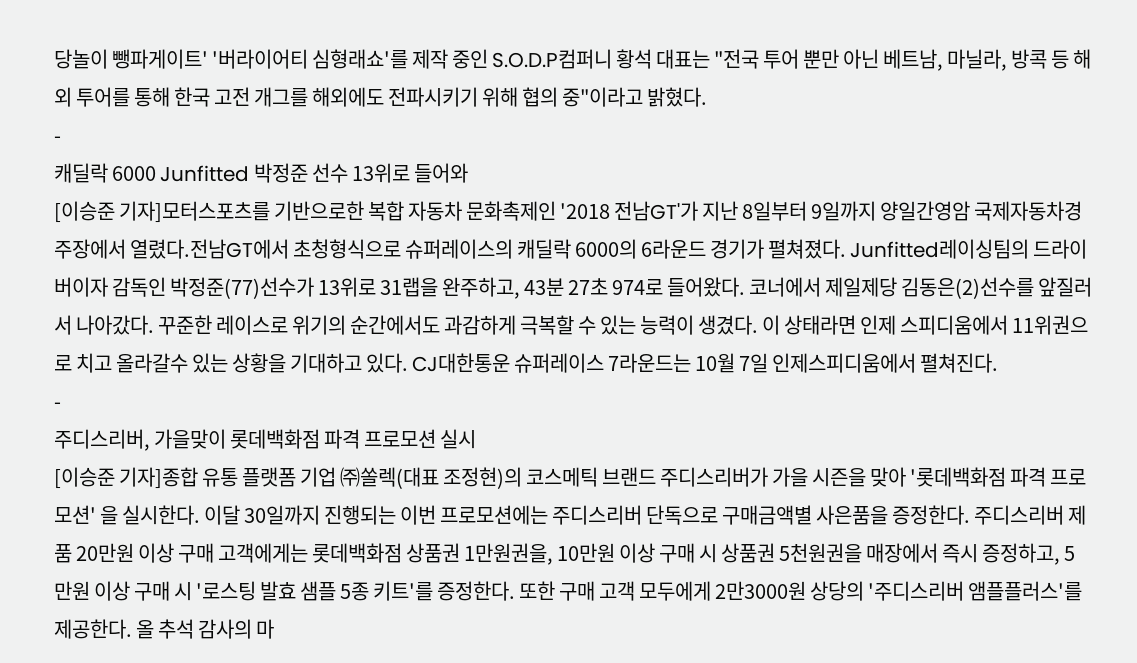당놀이 뺑파게이트' '버라이어티 심형래쇼'를 제작 중인 S.O.D.P컴퍼니 황석 대표는 "전국 투어 뿐만 아닌 베트남, 마닐라, 방콕 등 해외 투어를 통해 한국 고전 개그를 해외에도 전파시키기 위해 협의 중"이라고 밝혔다.
-
캐딜락 6000 Junfitted 박정준 선수 13위로 들어와
[이승준 기자]모터스포츠를 기반으로한 복합 자동차 문화촉제인 '2018 전남GT'가 지난 8일부터 9일까지 양일간영암 국제자동차경주장에서 열렸다.전남GT에서 초청형식으로 슈퍼레이스의 캐딜락 6000의 6라운드 경기가 펼쳐졌다. Junfitted레이싱팀의 드라이버이자 감독인 박정준(77)선수가 13위로 31랩을 완주하고, 43분 27초 974로 들어왔다. 코너에서 제일제당 김동은(2)선수를 앞질러서 나아갔다. 꾸준한 레이스로 위기의 순간에서도 과감하게 극복할 수 있는 능력이 생겼다. 이 상태라면 인제 스피디움에서 11위권으로 치고 올라갈수 있는 상황을 기대하고 있다. CJ대한통운 슈퍼레이스 7라운드는 10월 7일 인제스피디움에서 펼쳐진다.
-
주디스리버, 가을맞이 롯데백화점 파격 프로모션 실시
[이승준 기자]종합 유통 플랫폼 기업 ㈜쏠렉(대표 조정현)의 코스메틱 브랜드 주디스리버가 가을 시즌을 맞아 '롯데백화점 파격 프로모션' 을 실시한다. 이달 30일까지 진행되는 이번 프로모션에는 주디스리버 단독으로 구매금액별 사은품을 증정한다. 주디스리버 제품 20만원 이상 구매 고객에게는 롯데백화점 상품권 1만원권을, 10만원 이상 구매 시 상품권 5천원권을 매장에서 즉시 증정하고, 5만원 이상 구매 시 '로스팅 발효 샘플 5종 키트'를 증정한다. 또한 구매 고객 모두에게 2만3000원 상당의 '주디스리버 앰플플러스'를 제공한다. 올 추석 감사의 마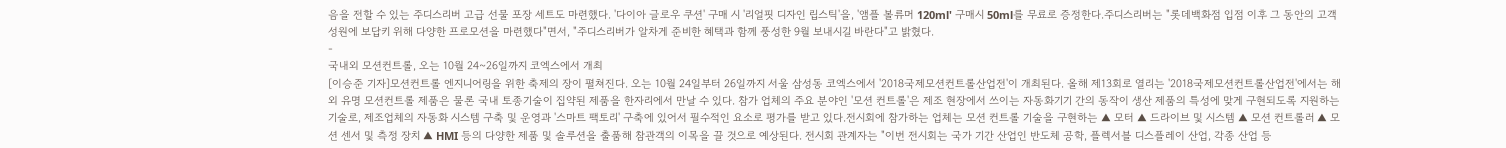음을 전할 수 있는 주디스리버 고급 선물 포장 세트도 마련했다. '다이아 글로우 쿠션' 구매 시 '리얼핏 디자인 립스틱'을, '앰플 볼류머 120ml' 구매시 50ml를 무료로 증정한다.주디스리버는 "롯데백화점 입점 이후 그 동안의 고객 성원에 보답키 위해 다양한 프로모션을 마련했다"면서, "주디스리버가 알차게 준비한 혜택과 함께 풍성한 9월 보내시길 바란다"고 밝혔다.
-
국내외 모션컨트롤, 오는 10월 24~26일까지 코엑스에서 개최
[이승준 기자]모션컨트롤 엔지니어링을 위한 축제의 장이 펼쳐진다. 오는 10월 24일부터 26일까지 서울 삼성동 코엑스에서 '2018국제모션컨트롤산업전'이 개최된다. 올해 제13회로 열리는 '2018국제모션컨트롤산업전'에서는 해외 유명 모션컨트롤 제품은 물론 국내 토종기술이 집약된 제품을 한자리에서 만날 수 있다. 참가 업체의 주요 분야인 '모션 컨트롤'은 제조 현장에서 쓰이는 자동화기기 간의 동작이 생산 제품의 특성에 맞게 구현되도록 지원하는 기술로, 제조업체의 자동화 시스템 구축 및 운영과 '스마트 팩토리' 구축에 있어서 필수적인 요소로 평가를 받고 있다.전시회에 참가하는 업체는 모션 컨트롤 기술을 구현하는 ▲ 모터 ▲ 드라이브 및 시스템 ▲ 모션 컨트롤러 ▲ 모션 센서 및 측정 장치 ▲ HMI 등의 다양한 제품 및 솔루션을 출품해 참관객의 이목을 끌 것으로 예상된다. 전시회 관계자는 "이번 전시회는 국가 기간 산업인 반도체 공학, 플렉서블 디스플레이 산업, 각종 산업 등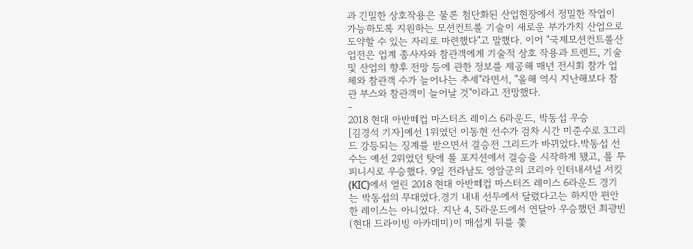과 긴밀한 상호작용은 물론 첨단화된 산업현장에서 정밀한 작업이 가능하도록 지원하는 모션컨트롤 기술이 새로운 부가가치 산업으로 도약할 수 있는 자리로 마련했다"고 말했다. 이어 "국제모션컨트롤산업전은 업계 종사자와 참관객에게 기술적 상호 작용과 트렌드, 기술 및 산업의 향후 전망 등에 관한 정보를 제공해 매년 전시회 참가 업체와 참관객 수가 늘어나는 추세"라면서, "올해 역시 지난해보다 참관 부스와 참관객이 늘어날 것"이라고 전망했다.
-
2018 현대 아반떼컵 마스터즈 레이스 6라운드, 박동섭 우승
[김경석 기자]예선 1위였던 이동현 선수가 검차 시간 미준수로 3그리드 강등되는 징계를 받으면서 결승전 그리드가 바뀌었다.박동섭 선수는 예선 2위였던 탓에 폴 포지션에서 결승을 시작하게 됐고, 폴 투 피니시로 우승했다. 9일 전라남도 영암군의 코리아 인터내셔널 서킷(KIC)에서 열린 2018 현대 아반떼컵 마스터즈 레이스 6라운드 경기는 박동섭의 무대였다.경기 내내 선두에서 달렸다고는 하지만 편안한 레이스는 아니었다. 지난 4, 5라운드에서 연달아 우승했던 최광빈(현대 드라이빙 아카데미)이 매섭게 뒤를 쫓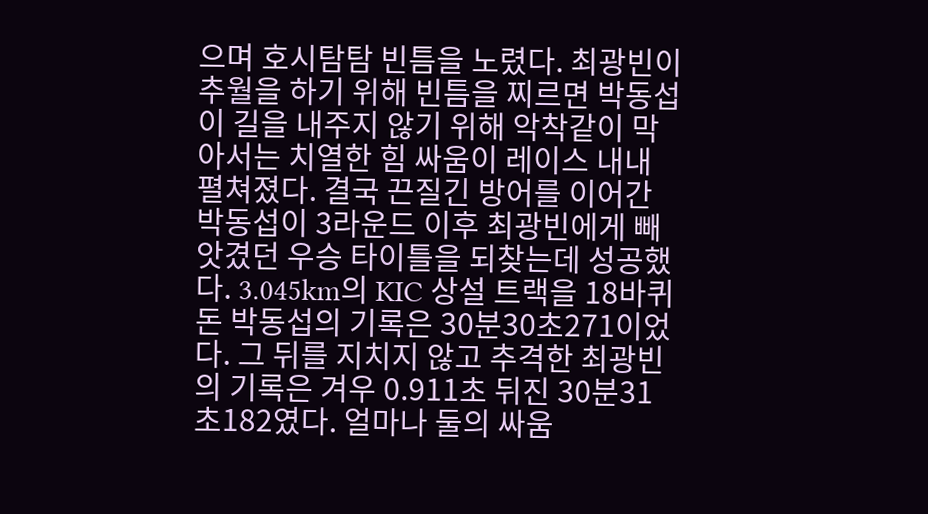으며 호시탐탐 빈틈을 노렸다. 최광빈이 추월을 하기 위해 빈틈을 찌르면 박동섭이 길을 내주지 않기 위해 악착같이 막아서는 치열한 힘 싸움이 레이스 내내 펼쳐졌다. 결국 끈질긴 방어를 이어간 박동섭이 3라운드 이후 최광빈에게 빼앗겼던 우승 타이틀을 되찾는데 성공했다. 3.045km의 KIC 상설 트랙을 18바퀴 돈 박동섭의 기록은 30분30초271이었다. 그 뒤를 지치지 않고 추격한 최광빈의 기록은 겨우 0.911초 뒤진 30분31초182였다. 얼마나 둘의 싸움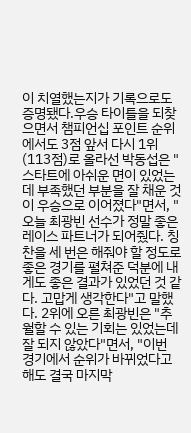이 치열했는지가 기록으로도 증명됐다.우승 타이틀을 되찾으면서 챔피언십 포인트 순위에서도 3점 앞서 다시 1위(113점)로 올라선 박동섭은 "스타트에 아쉬운 면이 있었는데 부족했던 부분을 잘 채운 것이 우승으로 이어졌다"면서, "오늘 최광빈 선수가 정말 좋은 레이스 파트너가 되어줬다. 칭찬을 세 번은 해줘야 할 정도로 좋은 경기를 펼쳐준 덕분에 내게도 좋은 결과가 있었던 것 같다. 고맙게 생각한다"고 말했다. 2위에 오른 최광빈은 "추월할 수 있는 기회는 있었는데 잘 되지 않았다"면서, "이번 경기에서 순위가 바뀌었다고 해도 결국 마지막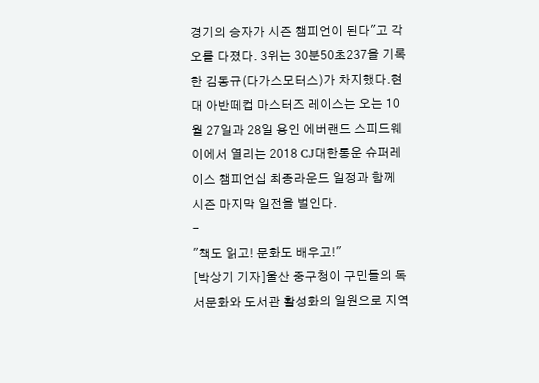경기의 승자가 시즌 챔피언이 된다"고 각오를 다졌다. 3위는 30분50초237을 기록한 김동규(다가스모터스)가 차지했다.현대 아반떼컵 마스터즈 레이스는 오는 10월 27일과 28일 용인 에버랜드 스피드웨이에서 열리는 2018 CJ대한통운 슈퍼레이스 챔피언십 최종라운드 일정과 함께 시즌 마지막 일전을 벌인다.
-
"책도 읽고! 문화도 배우고!"
[박상기 기자]울산 중구청이 구민들의 독서문화와 도서관 활성화의 일원으로 지역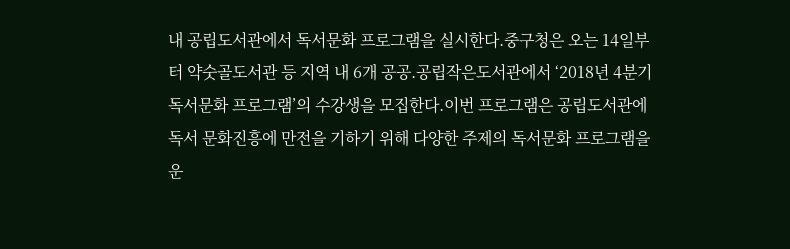내 공립도서관에서 독서문화 프로그램을 실시한다.중구청은 오는 14일부터 약숫골도서관 등 지역 내 6개 공공.공립작은도서관에서 ‘2018년 4분기 독서문화 프로그램’의 수강생을 모집한다.이번 프로그램은 공립도서관에 독서 문화진흥에 만전을 기하기 위해 다양한 주제의 독서문화 프로그램을 운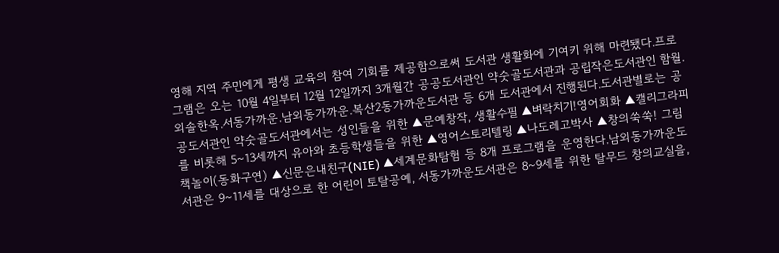영해 지역 주민에게 평생 교육의 참여 기회를 제공함으로써 도서관 생활화에 기여키 위해 마련됐다.프로그램은 오는 10월 4일부터 12월 12일까지 3개월간 공공도서관인 약숫골도서관과 공립작은도서관인 함월.외솔한옥.서동가까운.남외동가까운.복산2동가까운도서관 등 6개 도서관에서 진행된다.도서관별로는 공공도서관인 약숫골도서관에서는 성인들을 위한 ▲문예창작, 생활수필 ▲벼락치기!영어회화 ▲캘리그라피를 비롯해 5~13세까지 유아와 초등학생들을 위한 ▲영어스토리텔링 ▲나도레고박사 ▲창의쑥쑥! 그림책놀이(동화구연) ▲신문은내친구(NIE) ▲세계문화탐험 등 8개 프로그램을 운영한다.남외동가까운도서관은 9~11세를 대상으로 한 어린이 토탈공예, 서동가까운도서관은 8~9세를 위한 탈무드 창의교실을,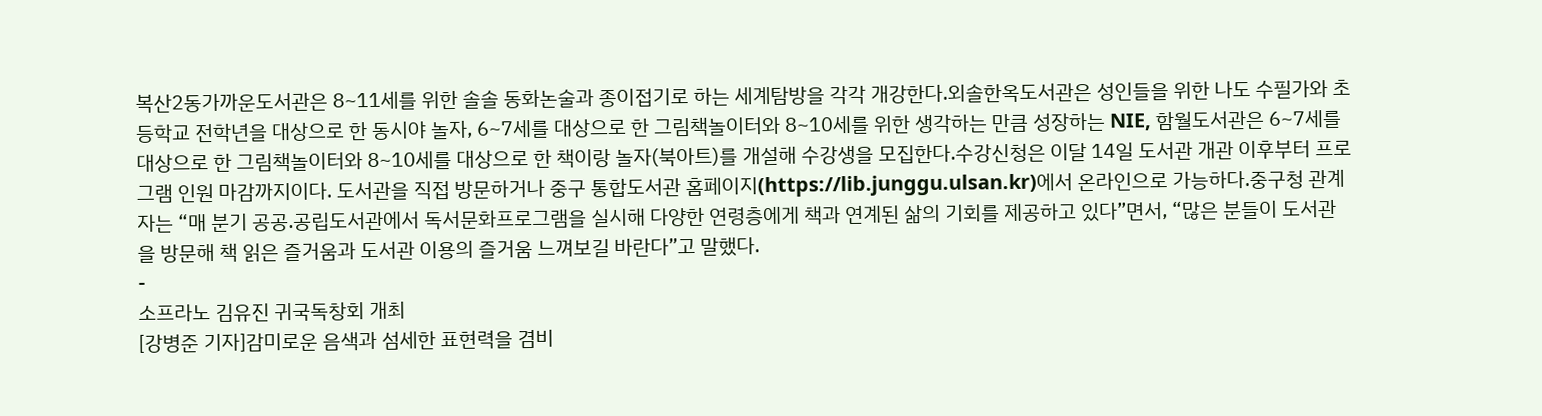복산2동가까운도서관은 8~11세를 위한 솔솔 동화논술과 종이접기로 하는 세계탐방을 각각 개강한다.외솔한옥도서관은 성인들을 위한 나도 수필가와 초등학교 전학년을 대상으로 한 동시야 놀자, 6~7세를 대상으로 한 그림책놀이터와 8~10세를 위한 생각하는 만큼 성장하는 NIE, 함월도서관은 6~7세를 대상으로 한 그림책놀이터와 8~10세를 대상으로 한 책이랑 놀자(북아트)를 개설해 수강생을 모집한다.수강신청은 이달 14일 도서관 개관 이후부터 프로그램 인원 마감까지이다. 도서관을 직접 방문하거나 중구 통합도서관 홈페이지(https://lib.junggu.ulsan.kr)에서 온라인으로 가능하다.중구청 관계자는 “매 분기 공공.공립도서관에서 독서문화프로그램을 실시해 다양한 연령층에게 책과 연계된 삶의 기회를 제공하고 있다”면서, “많은 분들이 도서관을 방문해 책 읽은 즐거움과 도서관 이용의 즐거움 느껴보길 바란다”고 말했다.
-
소프라노 김유진 귀국독창회 개최
[강병준 기자]감미로운 음색과 섬세한 표현력을 겸비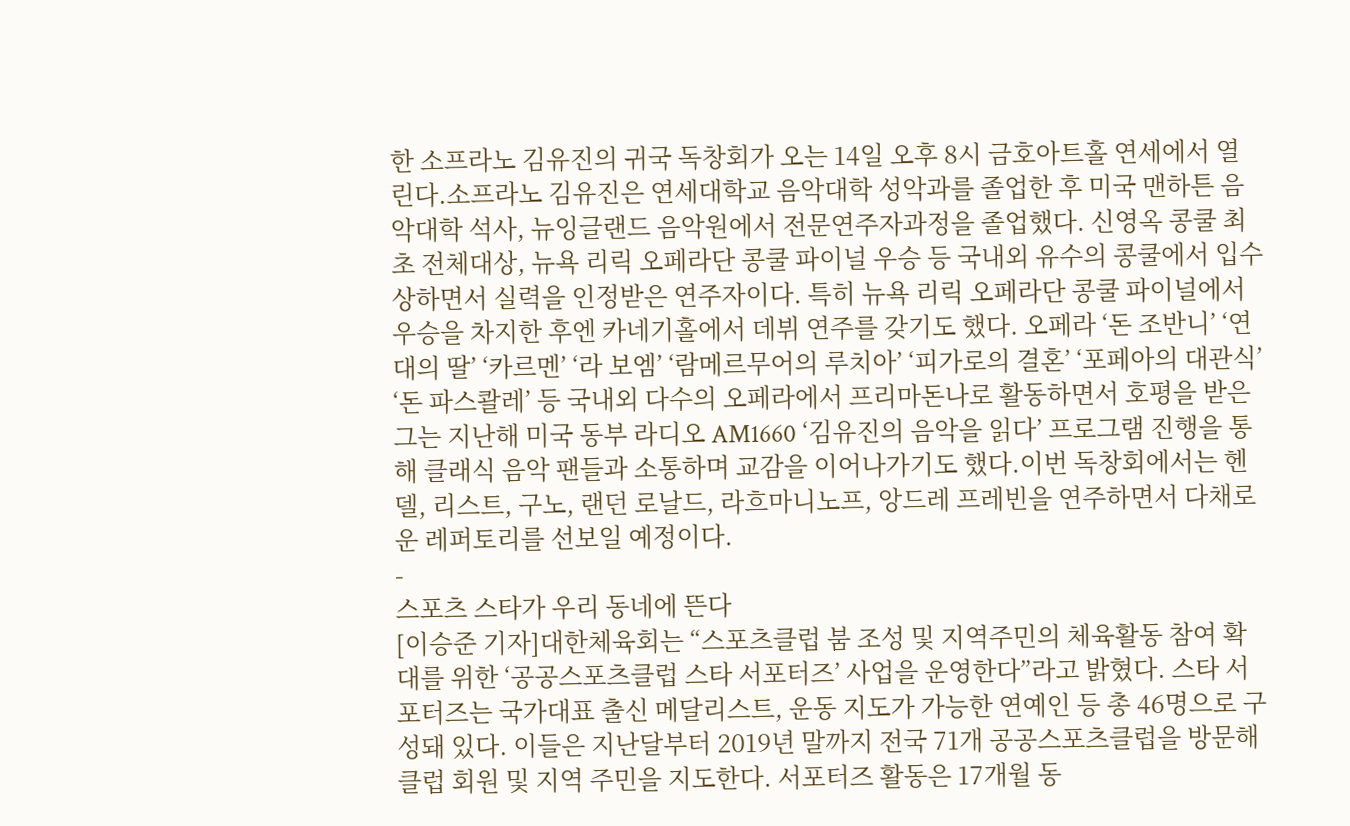한 소프라노 김유진의 귀국 독창회가 오는 14일 오후 8시 금호아트홀 연세에서 열린다.소프라노 김유진은 연세대학교 음악대학 성악과를 졸업한 후 미국 맨하튼 음악대학 석사, 뉴잉글랜드 음악원에서 전문연주자과정을 졸업했다. 신영옥 콩쿨 최초 전체대상, 뉴욕 리릭 오페라단 콩쿨 파이널 우승 등 국내외 유수의 콩쿨에서 입수상하면서 실력을 인정받은 연주자이다. 특히 뉴욕 리릭 오페라단 콩쿨 파이널에서 우승을 차지한 후엔 카네기홀에서 데뷔 연주를 갖기도 했다. 오페라 ‘돈 조반니’ ‘연대의 딸’ ‘카르멘’ ‘라 보엠’ ‘람메르무어의 루치아’ ‘피가로의 결혼’ ‘포페아의 대관식’ ‘돈 파스콸레’ 등 국내외 다수의 오페라에서 프리마돈나로 활동하면서 호평을 받은 그는 지난해 미국 동부 라디오 AM1660 ‘김유진의 음악을 읽다’ 프로그램 진행을 통해 클래식 음악 팬들과 소통하며 교감을 이어나가기도 했다.이번 독창회에서는 헨델, 리스트, 구노, 랜던 로날드, 라흐마니노프, 앙드레 프레빈을 연주하면서 다채로운 레퍼토리를 선보일 예정이다.
-
스포츠 스타가 우리 동네에 뜬다
[이승준 기자]대한체육회는 “스포츠클럽 붐 조성 및 지역주민의 체육활동 참여 확대를 위한 ‘공공스포츠클럽 스타 서포터즈’ 사업을 운영한다”라고 밝혔다. 스타 서포터즈는 국가대표 출신 메달리스트, 운동 지도가 가능한 연예인 등 총 46명으로 구성돼 있다. 이들은 지난달부터 2019년 말까지 전국 71개 공공스포츠클럽을 방문해 클럽 회원 및 지역 주민을 지도한다. 서포터즈 활동은 17개월 동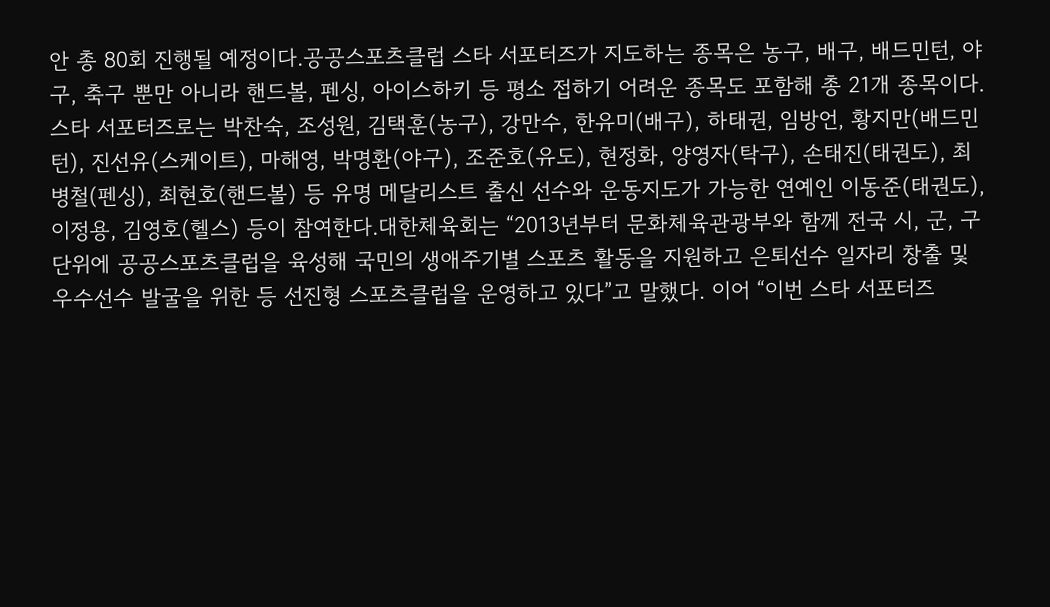안 총 80회 진행될 예정이다.공공스포츠클럽 스타 서포터즈가 지도하는 종목은 농구, 배구, 배드민턴, 야구, 축구 뿐만 아니라 핸드볼, 펜싱, 아이스하키 등 평소 접하기 어려운 종목도 포함해 총 21개 종목이다. 스타 서포터즈로는 박찬숙, 조성원, 김택훈(농구), 강만수, 한유미(배구), 하태권, 임방언, 황지만(배드민턴), 진선유(스케이트), 마해영, 박명환(야구), 조준호(유도), 현정화, 양영자(탁구), 손태진(태권도), 최병철(펜싱), 최현호(핸드볼) 등 유명 메달리스트 출신 선수와 운동지도가 가능한 연예인 이동준(태권도), 이정용, 김영호(헬스) 등이 참여한다.대한체육회는 “2013년부터 문화체육관광부와 함께 전국 시, 군, 구 단위에 공공스포츠클럽을 육성해 국민의 생애주기별 스포츠 활동을 지원하고 은퇴선수 일자리 창출 및 우수선수 발굴을 위한 등 선진형 스포츠클럽을 운영하고 있다”고 말했다. 이어 “이번 스타 서포터즈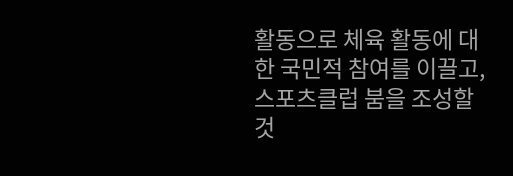활동으로 체육 활동에 대한 국민적 참여를 이끌고, 스포츠클럽 붐을 조성할 것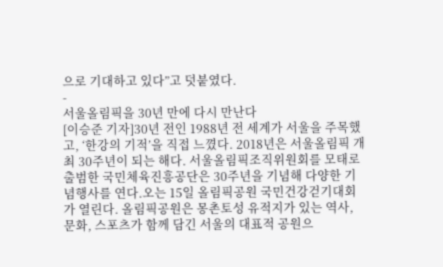으로 기대하고 있다”고 덧붙였다.
-
서울올림픽을 30년 만에 다시 만난다
[이승준 기자]30년 전인 1988년 전 세계가 서울을 주목했고, ‘한강의 기적’을 직접 느꼈다. 2018년은 서울올림픽 개최 30주년이 되는 해다. 서울올림픽조직위원회를 모태로 출범한 국민체육진흥공단은 30주년을 기념해 다양한 기념행사를 연다.오는 15일 올림픽공원 국민건강걷기대회가 열린다. 올림픽공원은 몽촌토성 유적지가 있는 역사, 문화, 스포츠가 함께 담긴 서울의 대표적 공원으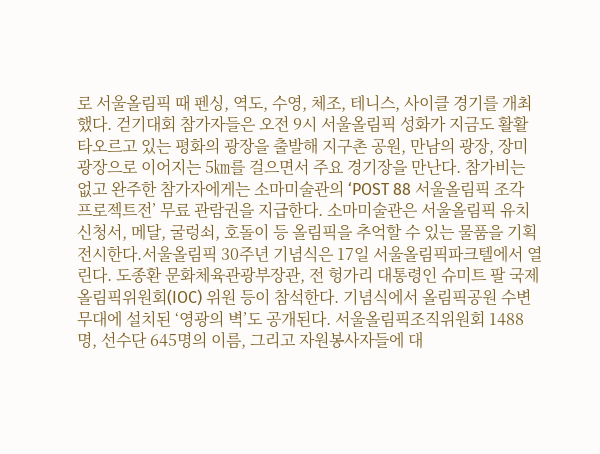로 서울올림픽 때 펜싱, 역도, 수영, 체조, 테니스, 사이클 경기를 개최했다. 걷기대회 참가자들은 오전 9시 서울올림픽 성화가 지금도 활활 타오르고 있는 평화의 광장을 출발해 지구촌 공원, 만남의 광장, 장미 광장으로 이어지는 5㎞를 걸으면서 주요 경기장을 만난다. 참가비는 없고 완주한 참가자에게는 소마미술관의 ‘POST 88 서울올림픽 조각 프로젝트전’ 무료 관람권을 지급한다. 소마미술관은 서울올림픽 유치 신청서, 메달, 굴렁쇠, 호돌이 등 올림픽을 추억할 수 있는 물품을 기획 전시한다.서울올림픽 30주년 기념식은 17일 서울올림픽파크텔에서 열린다. 도종환 문화체육관광부장관, 전 헝가리 대통령인 슈미트 팔 국제올림픽위원회(IOC) 위원 등이 참석한다. 기념식에서 올림픽공원 수변무대에 설치된 ‘영광의 벽’도 공개된다. 서울올림픽조직위원회 1488명, 선수단 645명의 이름, 그리고 자원봉사자들에 대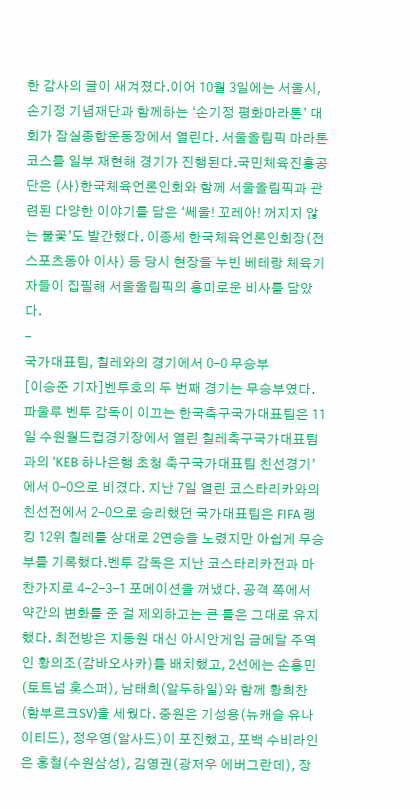한 감사의 글이 새겨졌다.이어 10월 3일에는 서울시, 손기정 기념재단과 함께하는 ‘손기정 평화마라톤’ 대회가 잠실종합운동장에서 열린다. 서울올림픽 마라톤 코스를 일부 재현해 경기가 진행된다.국민체육진흥공단은 (사)한국체육언론인회와 함께 서울올림픽과 관련된 다양한 이야기를 담은 ‘쎄울! 꼬레아! 꺼지지 않는 불꽃’도 발간했다. 이종세 한국체육언론인회장(전 스포츠동아 이사) 등 당시 현장을 누빈 베테랑 체육기자들이 집필해 서울올림픽의 흥미로운 비사를 담았다.
-
국가대표팀, 칠레와의 경기에서 0-0 무승부
[이승준 기자]벤투호의 두 번째 경기는 무승부였다.파울루 벤투 감독이 이끄는 한국축구국가대표팀은 11일 수원월드컵경기장에서 열린 칠레축구국가대표팀과의 ‘KEB 하나은행 초청 축구국가대표팀 친선경기’에서 0-0으로 비겼다. 지난 7일 열린 코스타리카와의 친선전에서 2-0으로 승리했던 국가대표팀은 FIFA 랭킹 12위 칠레를 상대로 2연승을 노렸지만 아쉽게 무승부를 기록했다.벤투 감독은 지난 코스타리카전과 마찬가지로 4-2-3-1 포메이션을 꺼냈다. 공격 쪽에서 약간의 변화를 준 걸 제외하고는 큰 틀은 그대로 유지했다. 최전방은 지동원 대신 아시안게임 금메달 주역인 황의조(감바오사카)를 배치했고, 2선에는 손흥민(토트넘 홋스퍼), 남태희(알두하일)와 함께 황희찬(함부르크SV)을 세웠다. 중원은 기성용(뉴캐슬 유나이티드), 정우영(알사드)이 포진했고, 포백 수비라인은 홍철(수원삼성), 김영권(광저우 에버그란데), 장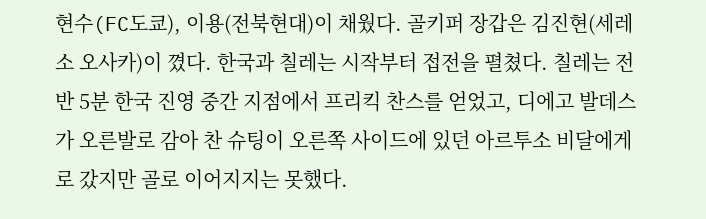현수(FC도쿄), 이용(전북현대)이 채웠다. 골키퍼 장갑은 김진현(세레소 오사카)이 꼈다. 한국과 칠레는 시작부터 접전을 펼쳤다. 칠레는 전반 5분 한국 진영 중간 지점에서 프리킥 찬스를 얻었고, 디에고 발데스가 오른발로 감아 찬 슈팅이 오른쪽 사이드에 있던 아르투소 비달에게로 갔지만 골로 이어지지는 못했다.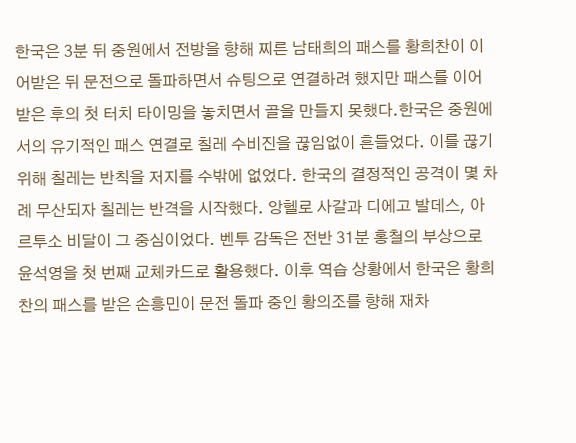한국은 3분 뒤 중원에서 전방을 향해 찌른 남태희의 패스를 황희찬이 이어받은 뒤 문전으로 돌파하면서 슈팅으로 연결하려 했지만 패스를 이어받은 후의 첫 터치 타이밍을 놓치면서 골을 만들지 못했다.한국은 중원에서의 유기적인 패스 연결로 칠레 수비진을 끊임없이 흔들었다. 이를 끊기 위해 칠레는 반칙을 저지를 수밖에 없었다. 한국의 결정적인 공격이 몇 차례 무산되자 칠레는 반격을 시작했다. 앙헬로 사갈과 디에고 발데스, 아르투소 비달이 그 중심이었다. 벤투 감독은 전반 31분 홍철의 부상으로 윤석영을 첫 번째 교체카드로 활용했다. 이후 역습 상황에서 한국은 황희찬의 패스를 받은 손흥민이 문전 돌파 중인 황의조를 향해 재차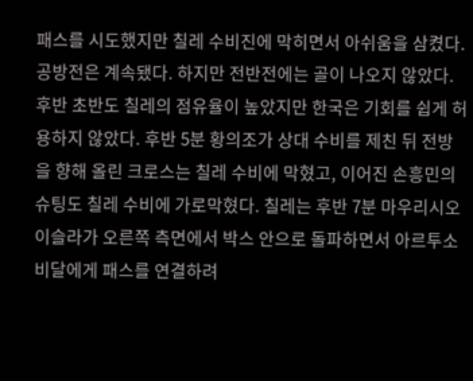패스를 시도했지만 칠레 수비진에 막히면서 아쉬움을 삼켰다. 공방전은 계속됐다. 하지만 전반전에는 골이 나오지 않았다.후반 초반도 칠레의 점유율이 높았지만 한국은 기회를 쉽게 허용하지 않았다. 후반 5분 황의조가 상대 수비를 제친 뒤 전방을 향해 올린 크로스는 칠레 수비에 막혔고, 이어진 손흥민의 슈팅도 칠레 수비에 가로막혔다. 칠레는 후반 7분 마우리시오 이슬라가 오른쪽 측면에서 박스 안으로 돌파하면서 아르투소 비달에게 패스를 연결하려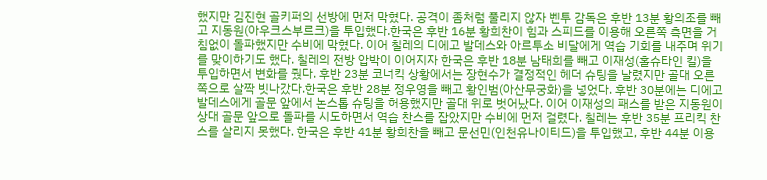했지만 김진현 골키퍼의 선방에 먼저 막혔다. 공격이 좀처럼 풀리지 않자 벤투 감독은 후반 13분 황의조를 빼고 지동원(아우크스부르크)을 투입했다.한국은 후반 16분 황희찬이 힘과 스피드를 이용해 오른쪽 측면을 거침없이 돌파했지만 수비에 막혔다. 이어 칠레의 디에고 발데스와 아르투소 비달에게 역습 기회를 내주며 위기를 맞이하기도 했다. 칠레의 전방 압박이 이어지자 한국은 후반 18분 남태희를 빼고 이재성(홀슈타인 킬)을 투입하면서 변화를 줬다. 후반 23분 코너킥 상황에서는 장현수가 결정적인 헤더 슈팅을 날렸지만 골대 오른쪽으로 살짝 빗나갔다.한국은 후반 28분 정우영을 빼고 황인범(아산무궁화)을 넣었다. 후반 30분에는 디에고 발데스에게 골문 앞에서 논스톱 슈팅을 허용했지만 골대 위로 벗어났다. 이어 이재성의 패스를 받은 지동원이 상대 골문 앞으로 돌파를 시도하면서 역습 찬스를 잡았지만 수비에 먼저 걸렸다. 칠레는 후반 35분 프리킥 찬스를 살리지 못했다. 한국은 후반 41분 황희찬을 빼고 문선민(인천유나이티드)을 투입했고, 후반 44분 이용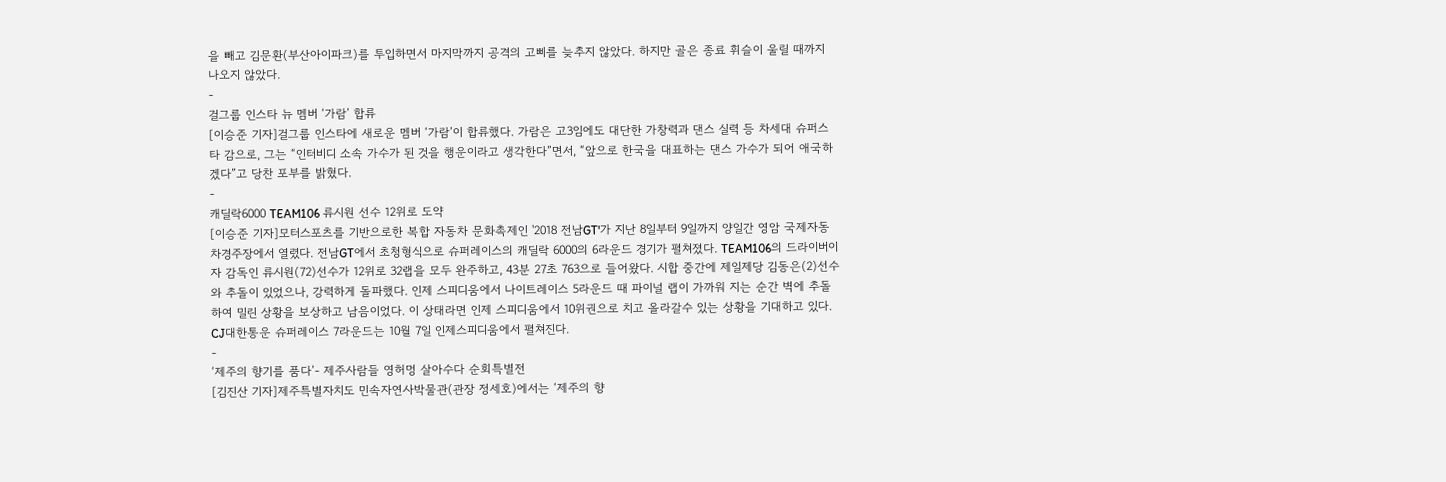을 빼고 김문환(부산아이파크)를 투입하면서 마지막까지 공격의 고삐를 늦추지 않았다. 하지만 골은 종료 휘슬이 울릴 때까지 나오지 않았다.
-
걸그룹 인스타 뉴 멤버 ‘가람’ 합류
[이승준 기자]걸그룹 인스타에 새로운 멤버 ‘가람’이 합류했다. 가람은 고3임에도 대단한 가창력과 댄스 실력 등 차세대 슈퍼스타 감으로, 그는 “인터비디 소속 가수가 된 것을 행운이라고 생각한다”면서, “앞으로 한국을 대표하는 댄스 가수가 되어 애국하겠다”고 당찬 포부를 밝혔다.
-
캐딜락6000 TEAM106 류시원 선수 12위로 도약
[이승준 기자]모터스포츠를 기반으로한 복합 자동차 문화촉제인 '2018 전남GT'가 지난 8일부터 9일까지 양일간 영암 국제자동차경주장에서 열렸다. 전남GT에서 초청형식으로 슈퍼레이스의 캐딜락 6000의 6라운드 경기가 펼쳐졌다. TEAM106의 드라이버이자 감독인 류시원(72)선수가 12위로 32랩을 모두 완주하고, 43분 27초 763으로 들어왔다. 시합 중간에 제일제당 김동은(2)선수와 추돌이 있었으나, 강력하게 돌파했다. 인제 스피디움에서 나이트레이스 5라운드 때 파이널 랩이 가까워 지는 순간 벽에 추돌하여 밀린 상황을 보상하고 남음이었다. 이 상태라면 인제 스피디움에서 10위권으로 치고 올라갈수 있는 상황을 기대하고 있다. CJ대한통운 슈퍼레이스 7라운드는 10월 7일 인제스피디움에서 펼쳐진다.
-
‘제주의 향기를 품다’- 제주사람들 영허멍 살아수다 순회특별전
[김진산 기자]제주특별자치도 민속자연사박물관(관장 정세호)에서는 ‘제주의 향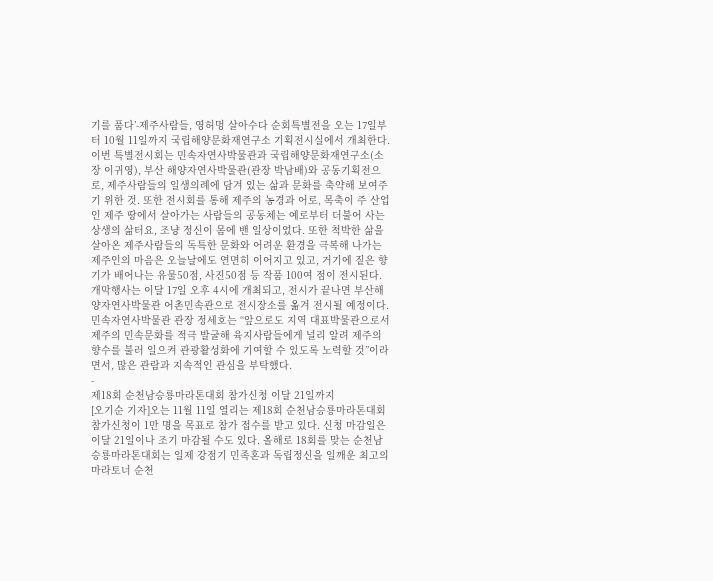기를 품다’-제주사람들, 영허멍 살아수다 순회특별전을 오는 17일부터 10월 11일까지 국립해양문화재연구소 기획전시실에서 개최한다.이번 특별전시회는 민속자연사박물관과 국립해양문화재연구소(소장 이귀영), 부산 해양자연사박물관(관장 박남배)와 공동기획전으로, 제주사람들의 일생의례에 담겨 있는 삶과 문화를 축약해 보여주기 위한 것. 또한 전시회를 통해 제주의 농경과 어로, 목축이 주 산업인 제주 땅에서 살아가는 사람들의 공동체는 예로부터 더불어 사는 상생의 삶터요, 조냥 정신이 몸에 밴 일상이었다. 또한 척박한 삶을 살아온 제주사람들의 독특한 문화와 어려운 환경을 극복해 나가는 제주인의 마음은 오늘날에도 연면히 이어지고 있고, 거기에 짙은 향기가 배어나는 유물50점, 사진50점 등 작품 100여 점이 전시된다.개막행사는 이달 17일 오후 4시에 개최되고, 전시가 끝나면 부산해양자연사박물관 어촌민속관으로 전시장소를 옮겨 전시될 예정이다.민속자연사박물관 관장 정세호는 “앞으로도 지역 대표박물관으로서 제주의 민속문화를 적극 발굴해 육지사람들에게 널리 알려 제주의 향수를 불러 일으켜 관광활성화에 기여할 수 있도록 노력할 것”이라면서, 많은 관람과 지속적인 관심을 부탁했다.
-
제18회 순천남승룡마라톤대회 참가신청 이달 21일까지
[오기순 기자]오는 11월 11일 열리는 제18회 순천남승룡마라톤대회 참가신청이 1만 명을 목표로 참가 접수를 받고 있다. 신청 마감일은 이달 21일이나 조기 마감될 수도 있다. 올해로 18회를 맞는 순천남승룡마라톤대회는 일제 강점기 민족혼과 독립정신을 일깨운 최고의 마라토너 순천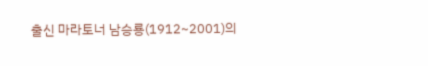출신 마라토너 남승룡(1912~2001)의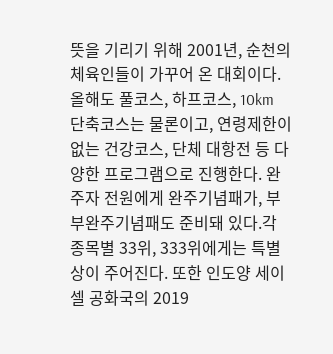뜻을 기리기 위해 2001년, 순천의 체육인들이 가꾸어 온 대회이다.올해도 풀코스, 하프코스, 10km 단축코스는 물론이고, 연령제한이 없는 건강코스, 단체 대항전 등 다양한 프로그램으로 진행한다. 완주자 전원에게 완주기념패가, 부부완주기념패도 준비돼 있다.각 종목별 33위, 333위에게는 특별상이 주어진다. 또한 인도양 세이셀 공화국의 2019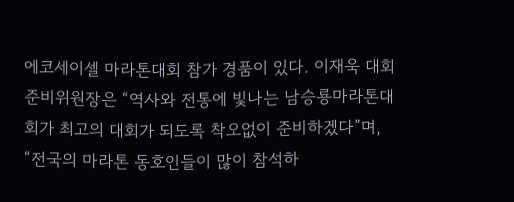에코세이셀 마라톤대회 참가 경품이 있다. 이재욱 대회준비위원장은 “역사와 전통에 빛나는 남승룡마라톤대회가 최고의 대회가 되도록 착오없이 준비하겠다”며, “전국의 마라톤 동호인들이 많이 참석하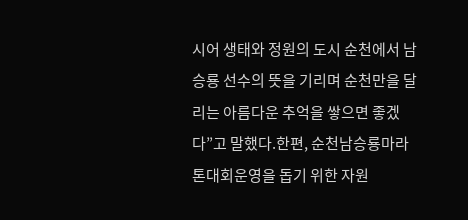시어 생태와 정원의 도시 순천에서 남승룡 선수의 뜻을 기리며 순천만을 달리는 아름다운 추억을 쌓으면 좋겠다”고 말했다.한편, 순천남승룡마라톤대회운영을 돕기 위한 자원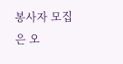봉사자 모집은 오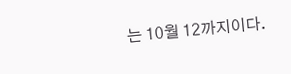는 10월 12까지이다.